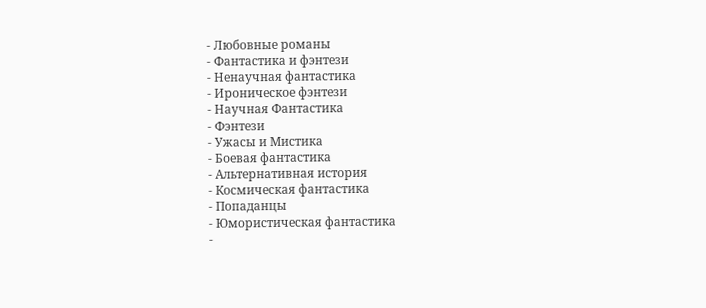- Любовные романы
- Фантастика и фэнтези
- Ненаучная фантастика
- Ироническое фэнтези
- Научная Фантастика
- Фэнтези
- Ужасы и Мистика
- Боевая фантастика
- Альтернативная история
- Космическая фантастика
- Попаданцы
- Юмористическая фантастика
-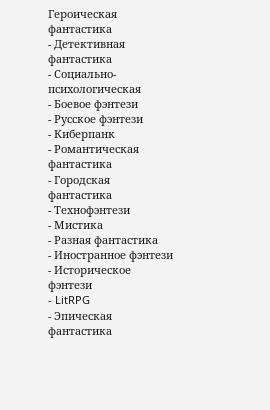Героическая фантастика
- Детективная фантастика
- Социально-психологическая
- Боевое фэнтези
- Русское фэнтези
- Киберпанк
- Романтическая фантастика
- Городская фантастика
- Технофэнтези
- Мистика
- Разная фантастика
- Иностранное фэнтези
- Историческое фэнтези
- LitRPG
- Эпическая фантастика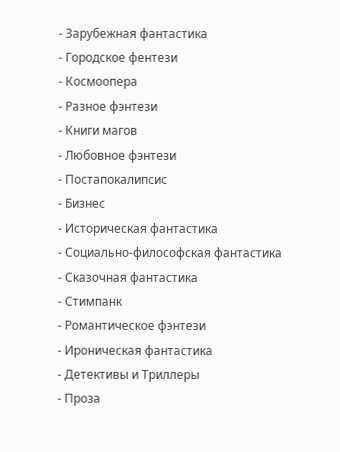- Зарубежная фантастика
- Городское фентези
- Космоопера
- Разное фэнтези
- Книги магов
- Любовное фэнтези
- Постапокалипсис
- Бизнес
- Историческая фантастика
- Социально-философская фантастика
- Сказочная фантастика
- Стимпанк
- Романтическое фэнтези
- Ироническая фантастика
- Детективы и Триллеры
- Проза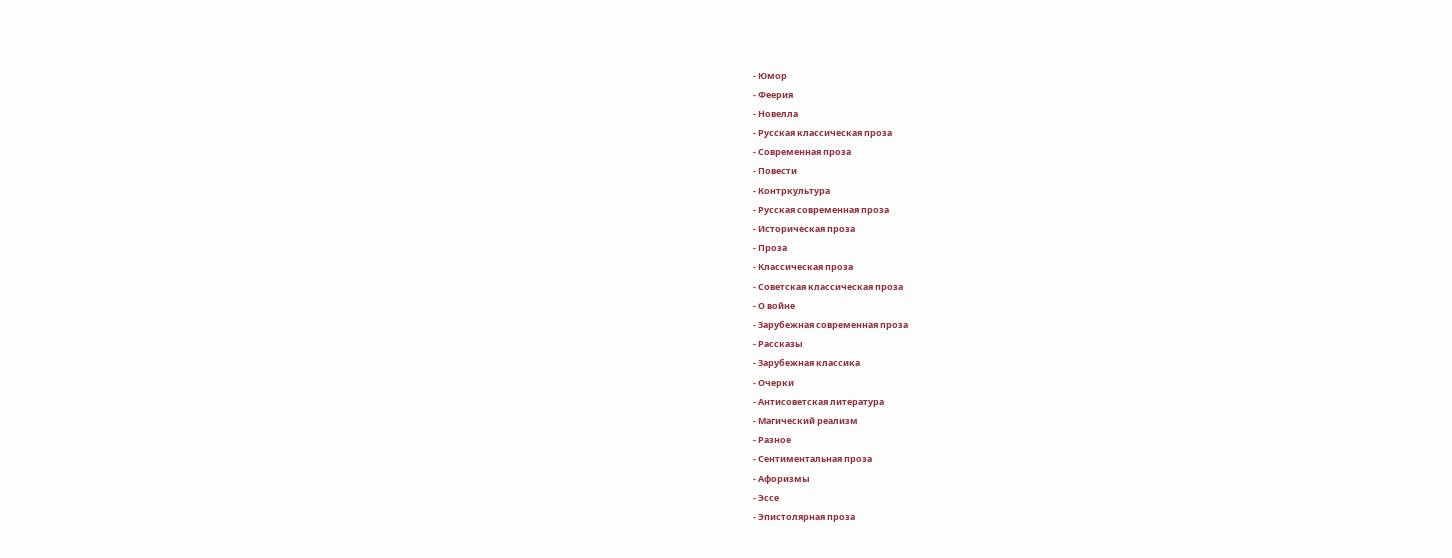- Юмор
- Феерия
- Новелла
- Русская классическая проза
- Современная проза
- Повести
- Контркультура
- Русская современная проза
- Историческая проза
- Проза
- Классическая проза
- Советская классическая проза
- О войне
- Зарубежная современная проза
- Рассказы
- Зарубежная классика
- Очерки
- Антисоветская литература
- Магический реализм
- Разное
- Сентиментальная проза
- Афоризмы
- Эссе
- Эпистолярная проза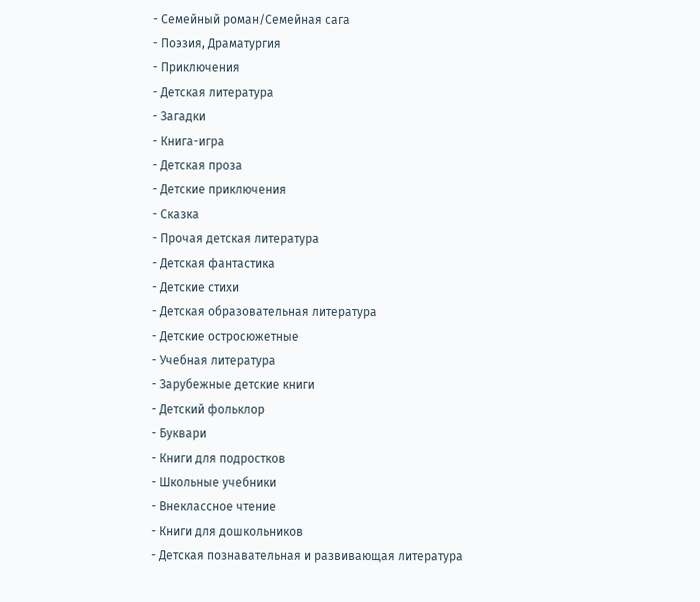- Семейный роман/Семейная сага
- Поэзия, Драматургия
- Приключения
- Детская литература
- Загадки
- Книга-игра
- Детская проза
- Детские приключения
- Сказка
- Прочая детская литература
- Детская фантастика
- Детские стихи
- Детская образовательная литература
- Детские остросюжетные
- Учебная литература
- Зарубежные детские книги
- Детский фольклор
- Буквари
- Книги для подростков
- Школьные учебники
- Внеклассное чтение
- Книги для дошкольников
- Детская познавательная и развивающая литература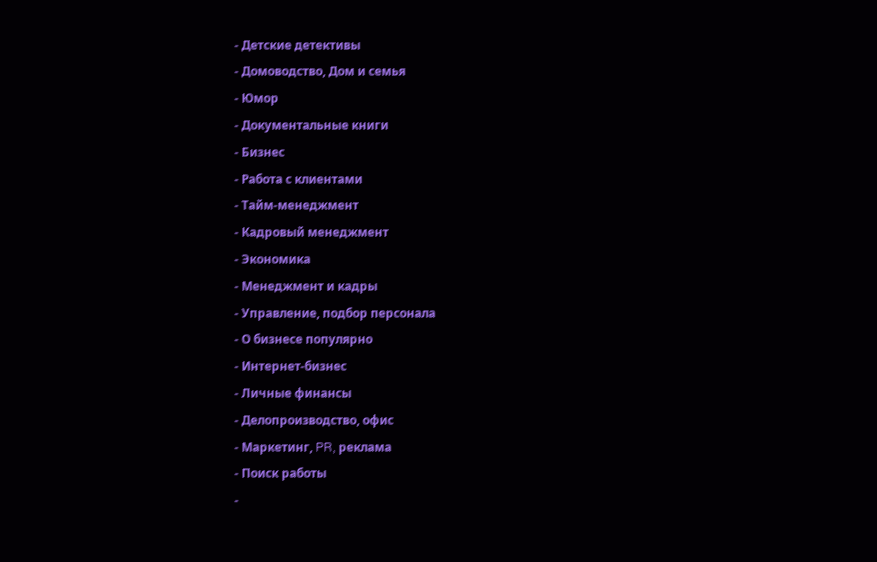- Детские детективы
- Домоводство, Дом и семья
- Юмор
- Документальные книги
- Бизнес
- Работа с клиентами
- Тайм-менеджмент
- Кадровый менеджмент
- Экономика
- Менеджмент и кадры
- Управление, подбор персонала
- О бизнесе популярно
- Интернет-бизнес
- Личные финансы
- Делопроизводство, офис
- Маркетинг, PR, реклама
- Поиск работы
-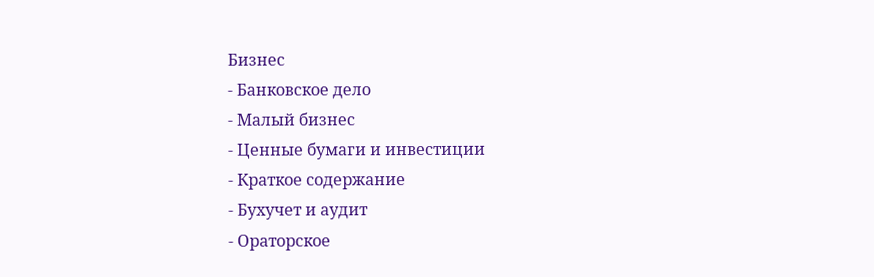Бизнес
- Банковское дело
- Малый бизнес
- Ценные бумаги и инвестиции
- Краткое содержание
- Бухучет и аудит
- Ораторское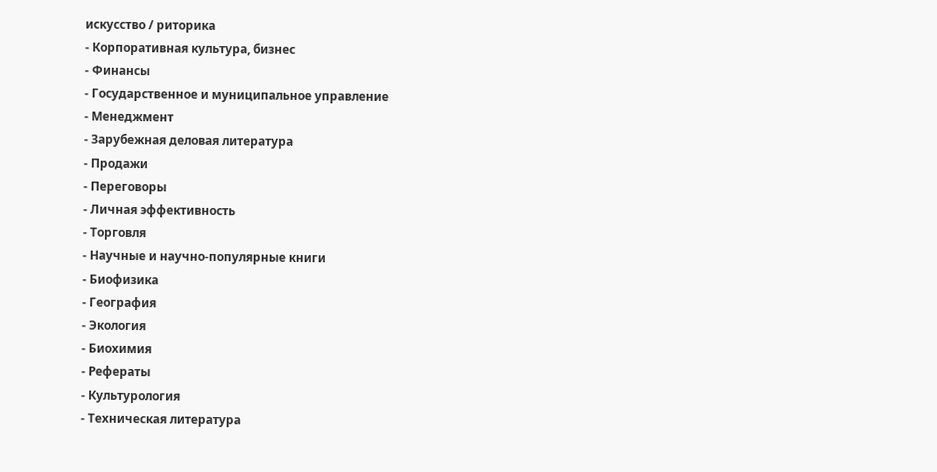искусство / риторика
- Корпоративная культура, бизнес
- Финансы
- Государственное и муниципальное управление
- Менеджмент
- Зарубежная деловая литература
- Продажи
- Переговоры
- Личная эффективность
- Торговля
- Научные и научно-популярные книги
- Биофизика
- География
- Экология
- Биохимия
- Рефераты
- Культурология
- Техническая литература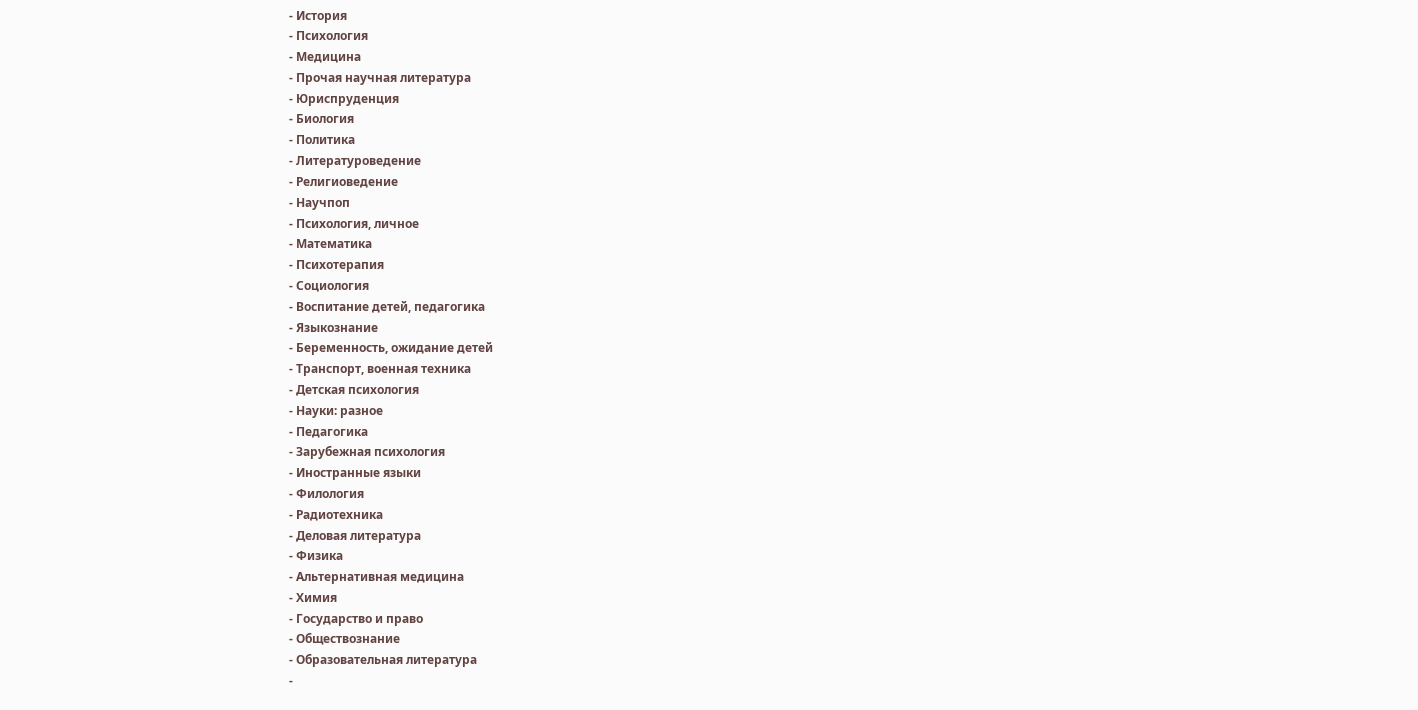- История
- Психология
- Медицина
- Прочая научная литература
- Юриспруденция
- Биология
- Политика
- Литературоведение
- Религиоведение
- Научпоп
- Психология, личное
- Математика
- Психотерапия
- Социология
- Воспитание детей, педагогика
- Языкознание
- Беременность, ожидание детей
- Транспорт, военная техника
- Детская психология
- Науки: разное
- Педагогика
- Зарубежная психология
- Иностранные языки
- Филология
- Радиотехника
- Деловая литература
- Физика
- Альтернативная медицина
- Химия
- Государство и право
- Обществознание
- Образовательная литература
-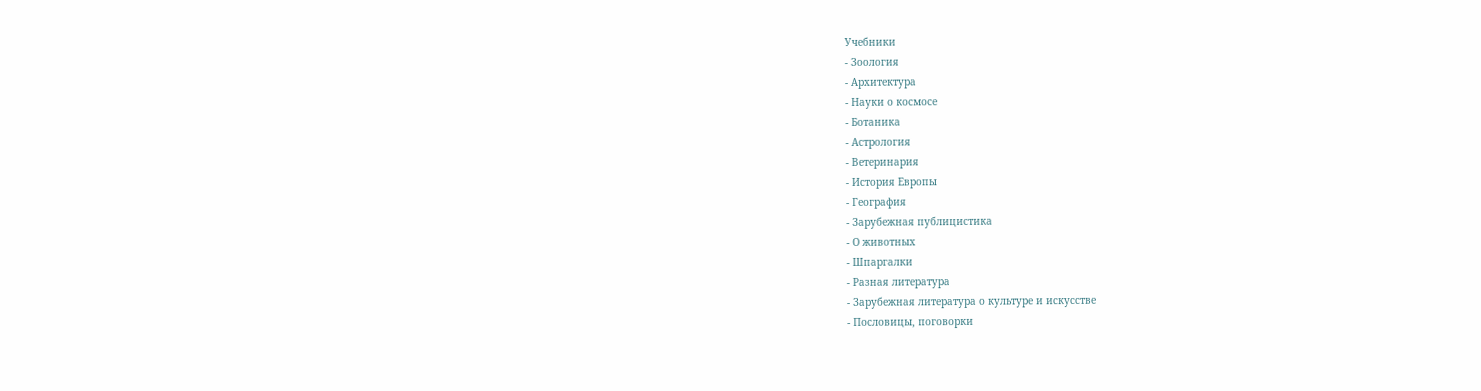Учебники
- Зоология
- Архитектура
- Науки о космосе
- Ботаника
- Астрология
- Ветеринария
- История Европы
- География
- Зарубежная публицистика
- О животных
- Шпаргалки
- Разная литература
- Зарубежная литература о культуре и искусстве
- Пословицы, поговорки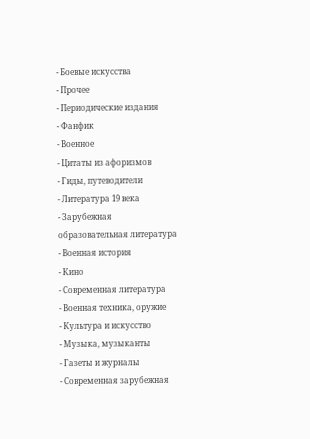- Боевые искусства
- Прочее
- Периодические издания
- Фанфик
- Военное
- Цитаты из афоризмов
- Гиды, путеводители
- Литература 19 века
- Зарубежная образовательная литература
- Военная история
- Кино
- Современная литература
- Военная техника, оружие
- Культура и искусство
- Музыка, музыканты
- Газеты и журналы
- Современная зарубежная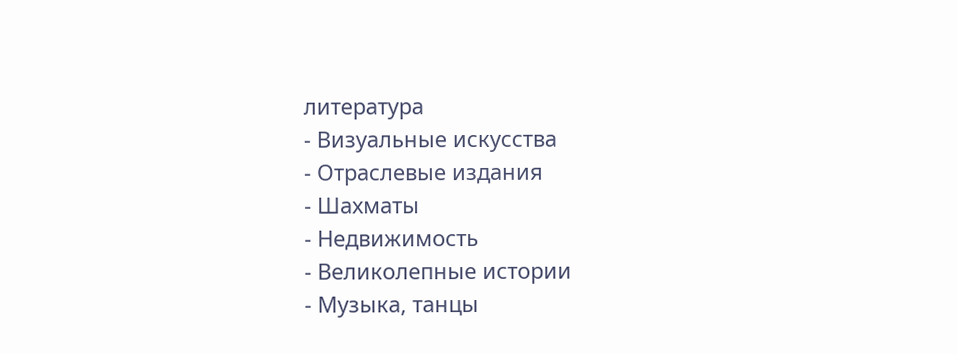литература
- Визуальные искусства
- Отраслевые издания
- Шахматы
- Недвижимость
- Великолепные истории
- Музыка, танцы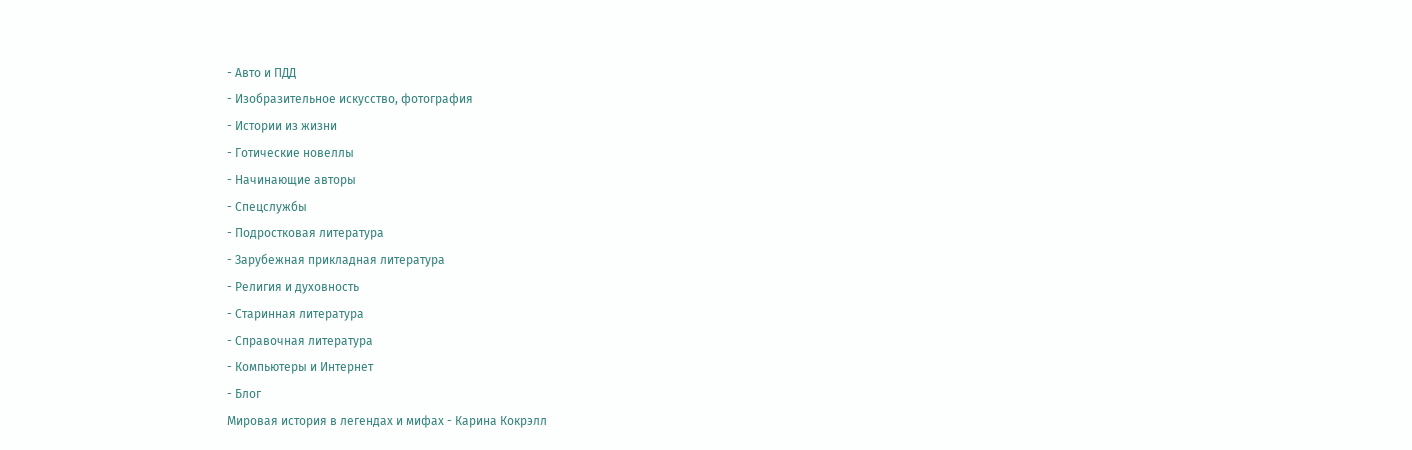- Авто и ПДД
- Изобразительное искусство, фотография
- Истории из жизни
- Готические новеллы
- Начинающие авторы
- Спецслужбы
- Подростковая литература
- Зарубежная прикладная литература
- Религия и духовность
- Старинная литература
- Справочная литература
- Компьютеры и Интернет
- Блог
Мировая история в легендах и мифах - Карина Кокрэлл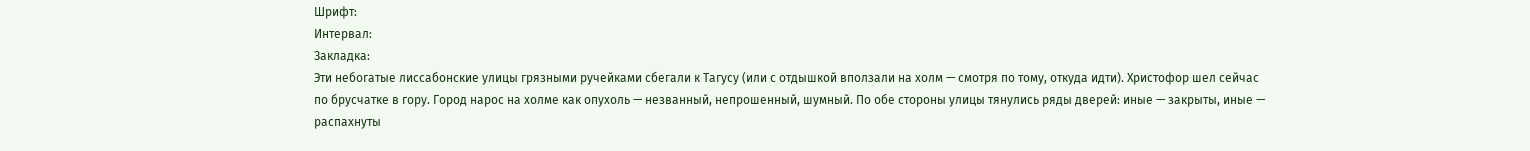Шрифт:
Интервал:
Закладка:
Эти небогатые лиссабонские улицы грязными ручейками сбегали к Тагусу (или с отдышкой вползали на холм — смотря по тому, откуда идти). Христофор шел сейчас по брусчатке в гору. Город нарос на холме как опухоль — незванный, непрошенный, шумный. По обе стороны улицы тянулись ряды дверей: иные — закрыты, иные — распахнуты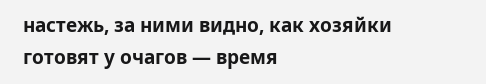настежь, за ними видно, как хозяйки готовят у очагов — время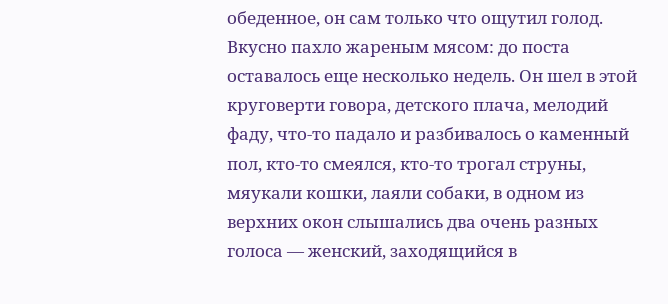обеденное, он сам только что ощутил голод. Вкусно пахло жареным мясом: до поста оставалось еще несколько недель. Он шел в этой круговерти говора, детского плача, мелодий фаду, что-то падало и разбивалось о каменный пол, кто-то смеялся, кто-то трогал струны, мяукали кошки, лаяли собаки, в одном из верхних окон слышались два очень разных голоса — женский, заходящийся в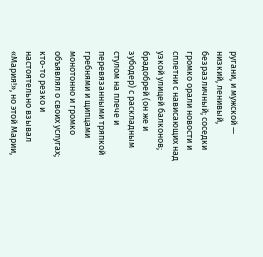ругани, и мужской — низкий, ленивый, безразличный; соседки громко орали новости и сплетни с нависающих над узкой улицей балконов; брадобрей (он же и зубодер) с раскладным стулом на плече и перевязанными тряпкой гребнями и щипцами монотонно и громко объявлял о своих услугах; кто-то резко и настоятельно взывал «Мария!», но этой Марии,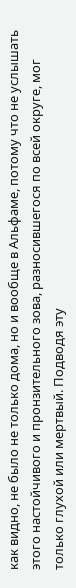как видно, не было не только дома, но и вообще в Альфаме, потому что не услышать этого настойчивого и пронзительного зова, разносившегося по всей округе, мог только глухой или мертвый. Подводя эту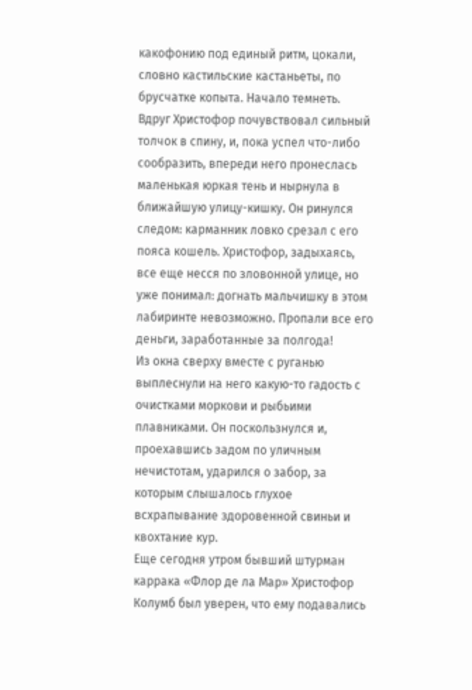какофонию под единый ритм, цокали, словно кастильские кастаньеты, по брусчатке копыта. Начало темнеть.
Вдруг Христофор почувствовал сильный толчок в спину, и, пока успел что-либо сообразить, впереди него пронеслась маленькая юркая тень и нырнула в ближайшую улицу-кишку. Он ринулся следом: карманник ловко срезал с его пояса кошель. Христофор, задыхаясь, все еще несся по зловонной улице, но уже понимал: догнать мальчишку в этом лабиринте невозможно. Пропали все его деньги, заработанные за полгода!
Из окна сверху вместе с руганью выплеснули на него какую-то гадость с очистками моркови и рыбьими плавниками. Он поскользнулся и, проехавшись задом по уличным нечистотам, ударился о забор, за которым слышалось глухое всхрапывание здоровенной свиньи и квохтание кур.
Еще сегодня утром бывший штурман каррака «Флор де ла Мар» Христофор Колумб был уверен, что ему подавались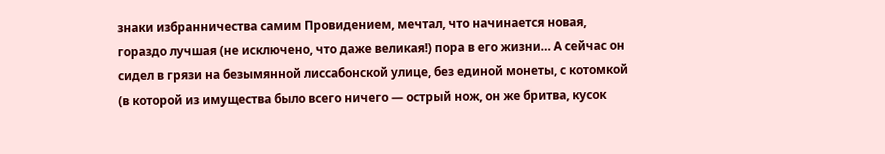знаки избранничества самим Провидением, мечтал, что начинается новая, гораздо лучшая (не исключено, что даже великая!) пора в его жизни… А сейчас он сидел в грязи на безымянной лиссабонской улице, без единой монеты, с котомкой (в которой из имущества было всего ничего — острый нож, он же бритва, кусок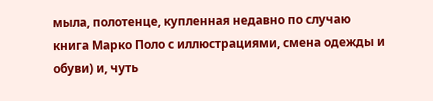мыла, полотенце, купленная недавно по случаю книга Марко Поло с иллюстрациями, смена одежды и обуви) и, чуть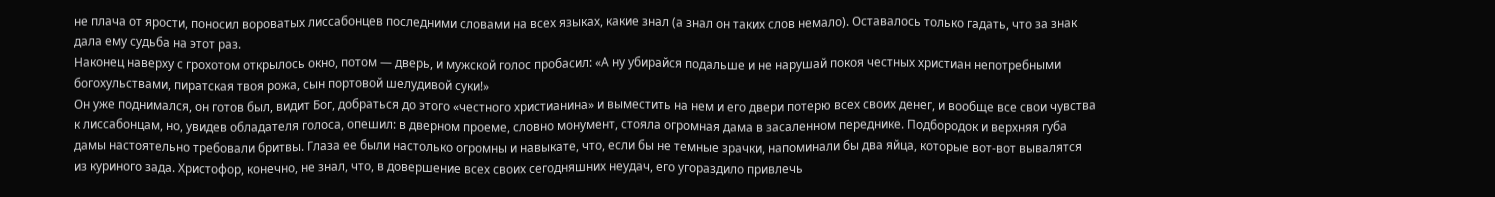не плача от ярости, поносил вороватых лиссабонцев последними словами на всех языках, какие знал (а знал он таких слов немало). Оставалось только гадать, что за знак дала ему судьба на этот раз.
Наконец наверху с грохотом открылось окно, потом — дверь, и мужской голос пробасил: «А ну убирайся подальше и не нарушай покоя честных христиан непотребными богохульствами, пиратская твоя рожа, сын портовой шелудивой суки!»
Он уже поднимался, он готов был, видит Бог, добраться до этого «честного христианина» и выместить на нем и его двери потерю всех своих денег, и вообще все свои чувства к лиссабонцам, но, увидев обладателя голоса, опешил: в дверном проеме, словно монумент, стояла огромная дама в засаленном переднике. Подбородок и верхняя губа дамы настоятельно требовали бритвы. Глаза ее были настолько огромны и навыкате, что, если бы не темные зрачки, напоминали бы два яйца, которые вот-вот вывалятся из куриного зада. Христофор, конечно, не знал, что, в довершение всех своих сегодняшних неудач, его угораздило привлечь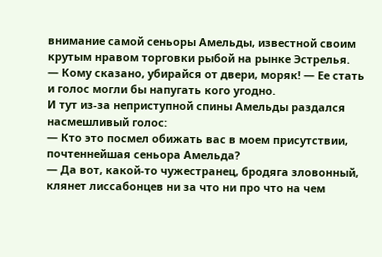внимание самой сеньоры Амельды, известной своим крутым нравом торговки рыбой на рынке Эстрелья.
— Кому сказано, убирайся от двери, моряк! — Ее стать и голос могли бы напугать кого угодно.
И тут из-за неприступной спины Амельды раздался насмешливый голос:
— Кто это посмел обижать вас в моем присутствии, почтеннейшая сеньора Амельда?
— Да вот, какой-то чужестранец, бродяга зловонный, клянет лиссабонцев ни за что ни про что на чем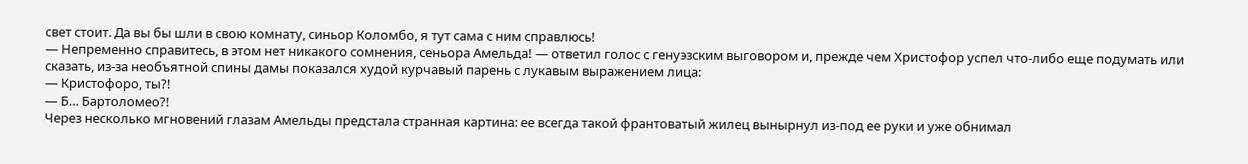свет стоит. Да вы бы шли в свою комнату, синьор Коломбо, я тут сама с ним справлюсь!
— Непременно справитесь, в этом нет никакого сомнения, сеньора Амельда! — ответил голос с генуэзским выговором и, прежде чем Христофор успел что-либо еще подумать или сказать, из-за необъятной спины дамы показался худой курчавый парень с лукавым выражением лица:
— Кристофоро, ты?!
— Б… Бартоломео?!
Через несколько мгновений глазам Амельды предстала странная картина: ее всегда такой франтоватый жилец вынырнул из-под ее руки и уже обнимал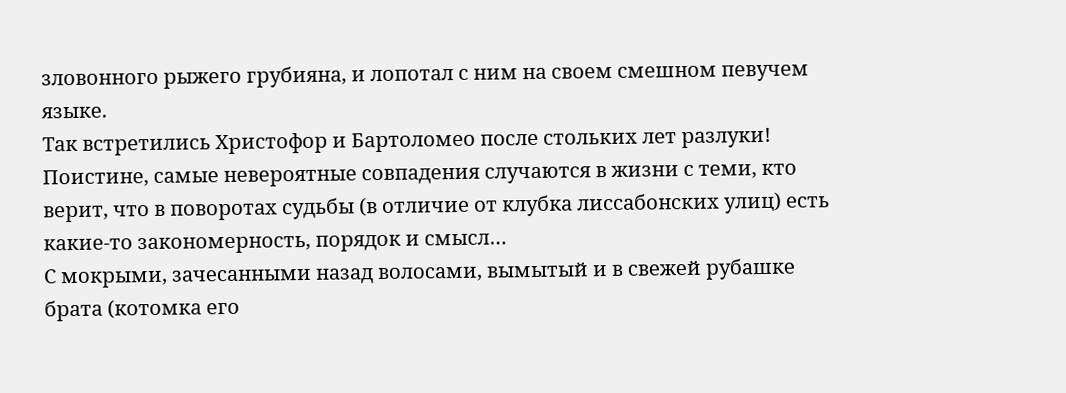зловонного рыжего грубияна, и лопотал с ним на своем смешном певучем языке.
Так встретились Христофор и Бартоломео после стольких лет разлуки! Поистине, самые невероятные совпадения случаются в жизни с теми, кто верит, что в поворотах судьбы (в отличие от клубка лиссабонских улиц) есть какие-то закономерность, порядок и смысл…
С мокрыми, зачесанными назад волосами, вымытый и в свежей рубашке брата (котомка его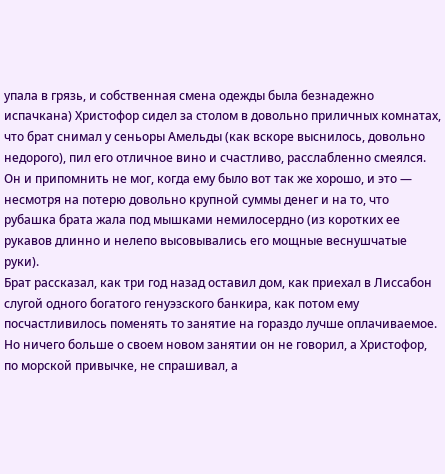упала в грязь, и собственная смена одежды была безнадежно испачкана) Христофор сидел за столом в довольно приличных комнатах, что брат снимал у сеньоры Амельды (как вскоре выснилось, довольно недорого), пил его отличное вино и счастливо, расслабленно смеялся. Он и припомнить не мог, когда ему было вот так же хорошо, и это — несмотря на потерю довольно крупной суммы денег и на то, что рубашка брата жала под мышками немилосердно (из коротких ее рукавов длинно и нелепо высовывались его мощные веснушчатые руки).
Брат рассказал, как три год назад оставил дом, как приехал в Лиссабон слугой одного богатого генуэзского банкира, как потом ему посчастливилось поменять то занятие на гораздо лучше оплачиваемое. Но ничего больше о своем новом занятии он не говорил, а Христофор, по морской привычке, не спрашивал, а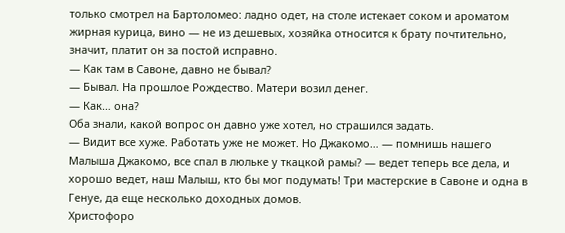только смотрел на Бартоломео: ладно одет, на столе истекает соком и ароматом жирная курица, вино — не из дешевых, хозяйка относится к брату почтительно, значит, платит он за постой исправно.
— Как там в Савоне, давно не бывал?
— Бывал. На прошлое Рождество. Матери возил денег.
— Как… она?
Оба знали, какой вопрос он давно уже хотел, но страшился задать.
— Видит все хуже. Работать уже не может. Но Джакомо… — помнишь нашего Малыша Джакомо, все спал в люльке у ткацкой рамы? — ведет теперь все дела, и хорошо ведет, наш Малыш, кто бы мог подумать! Три мастерские в Савоне и одна в Генуе, да еще несколько доходных домов.
Христофоро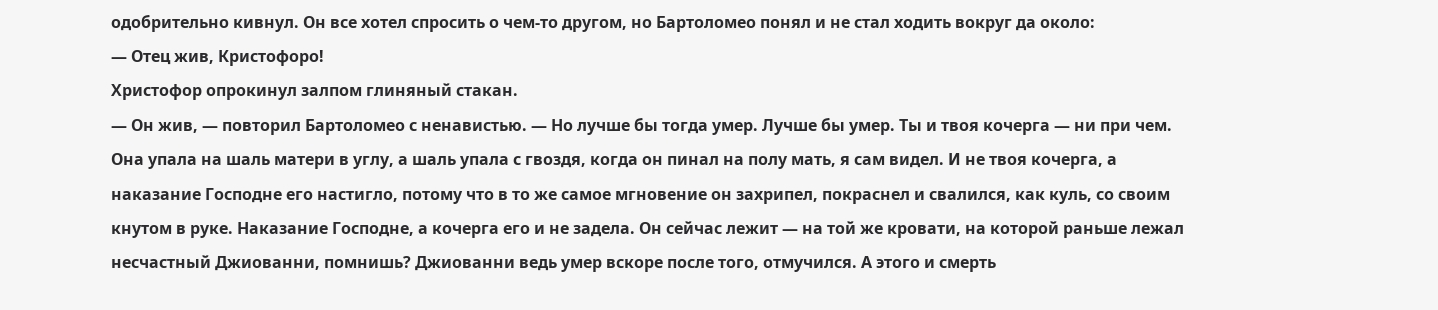одобрительно кивнул. Он все хотел спросить о чем-то другом, но Бартоломео понял и не стал ходить вокруг да около:
— Отец жив, Кристофоро!
Христофор опрокинул залпом глиняный стакан.
— Он жив, — повторил Бартоломео с ненавистью. — Но лучше бы тогда умер. Лучше бы умер. Ты и твоя кочерга — ни при чем. Она упала на шаль матери в углу, а шаль упала с гвоздя, когда он пинал на полу мать, я сам видел. И не твоя кочерга, а наказание Господне его настигло, потому что в то же самое мгновение он захрипел, покраснел и свалился, как куль, со своим кнутом в руке. Наказание Господне, а кочерга его и не задела. Он сейчас лежит — на той же кровати, на которой раньше лежал несчастный Джиованни, помнишь? Джиованни ведь умер вскоре после того, отмучился. А этого и смерть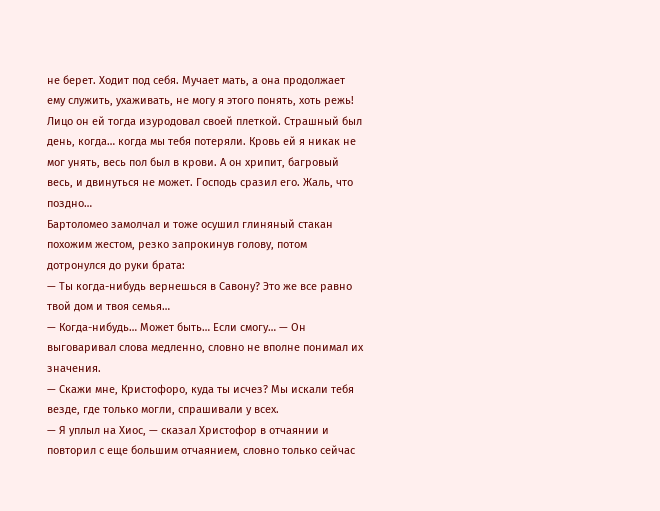не берет. Ходит под себя. Мучает мать, а она продолжает ему служить, ухаживать, не могу я этого понять, хоть режь! Лицо он ей тогда изуродовал своей плеткой. Страшный был день, когда… когда мы тебя потеряли. Кровь ей я никак не мог унять, весь пол был в крови. А он хрипит, багровый весь, и двинуться не может. Господь сразил его. Жаль, что поздно…
Бартоломео замолчал и тоже осушил глиняный стакан похожим жестом, резко запрокинув голову, потом дотронулся до руки брата:
— Ты когда-нибудь вернешься в Савону? Это же все равно твой дом и твоя семья…
— Когда-нибудь… Может быть… Если смогу… — Он выговаривал слова медленно, словно не вполне понимал их значения.
— Скажи мне, Кристофоро, куда ты исчез? Мы искали тебя везде, где только могли, спрашивали у всех.
— Я уплыл на Хиос, — сказал Христофор в отчаянии и повторил с еще большим отчаянием, словно только сейчас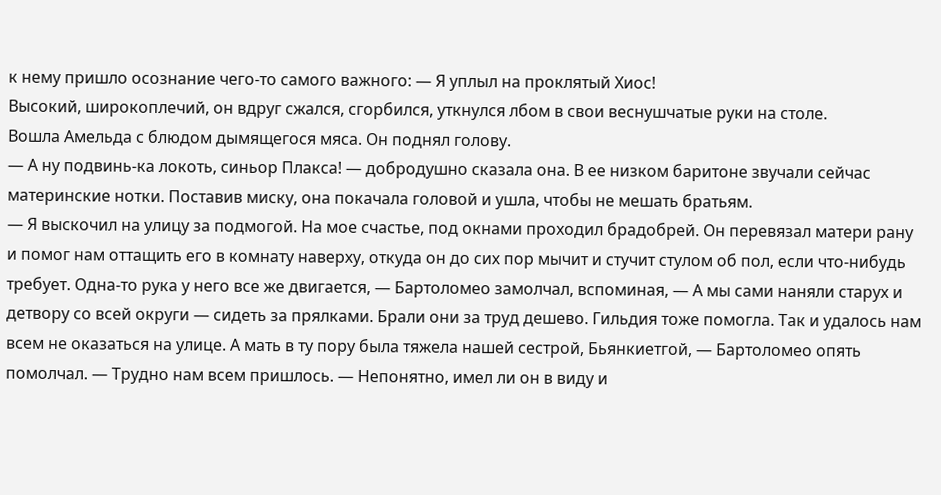к нему пришло осознание чего-то самого важного: — Я уплыл на проклятый Хиос!
Высокий, широкоплечий, он вдруг сжался, сгорбился, уткнулся лбом в свои веснушчатые руки на столе.
Вошла Амельда с блюдом дымящегося мяса. Он поднял голову.
— А ну подвинь-ка локоть, синьор Плакса! — добродушно сказала она. В ее низком баритоне звучали сейчас материнские нотки. Поставив миску, она покачала головой и ушла, чтобы не мешать братьям.
— Я выскочил на улицу за подмогой. На мое счастье, под окнами проходил брадобрей. Он перевязал матери рану и помог нам оттащить его в комнату наверху, откуда он до сих пор мычит и стучит стулом об пол, если что-нибудь требует. Одна-то рука у него все же двигается, — Бартоломео замолчал, вспоминая, — А мы сами наняли старух и детвору со всей округи — сидеть за прялками. Брали они за труд дешево. Гильдия тоже помогла. Так и удалось нам всем не оказаться на улице. А мать в ту пору была тяжела нашей сестрой, Бьянкиетгой, — Бартоломео опять помолчал. — Трудно нам всем пришлось. — Непонятно, имел ли он в виду и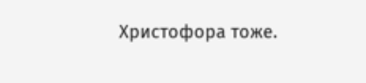Христофора тоже.